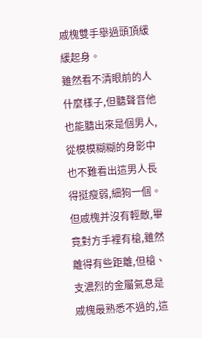戚槐雙手舉過頭頂緩緩起身。
雖然看不清眼前的人什麼樣子,但聽聲音他也能聽出來是個男人,從模模糊糊的身影中也不難看出這男人長得挺瘦弱,細狗一個。
但戚槐并沒有輕敵,畢竟對方手裡有槍,雖然離得有些距離,但槍、支濃烈的金屬氣息是戚槐最熟悉不過的,這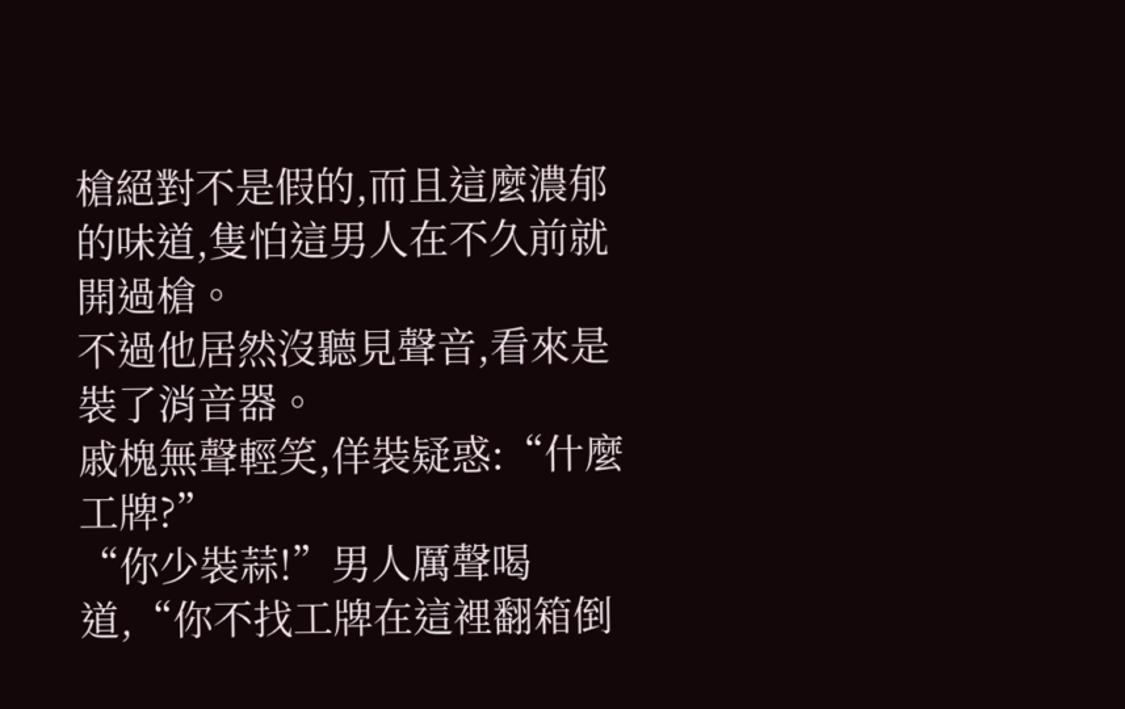槍絕對不是假的,而且這麼濃郁的味道,隻怕這男人在不久前就開過槍。
不過他居然沒聽見聲音,看來是裝了消音器。
戚槐無聲輕笑,佯裝疑惑:“什麼工牌?”
“你少裝蒜!”男人厲聲喝道,“你不找工牌在這裡翻箱倒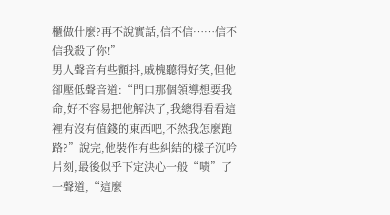櫃做什麼?再不說實話,信不信……信不信我殺了你!”
男人聲音有些顫抖,戚槐聽得好笑,但他卻壓低聲音道:“門口那個領導想要我命,好不容易把他解決了,我總得看看這裡有沒有值錢的東西吧,不然我怎麼跑路?”說完,他裝作有些糾結的樣子沉吟片刻,最後似乎下定決心一般“啧”了一聲道,“這麼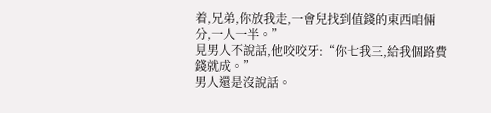着,兄弟,你放我走,一會兒找到值錢的東西咱倆分,一人一半。”
見男人不說話,他咬咬牙:“你七我三,給我個路費錢就成。”
男人還是沒說話。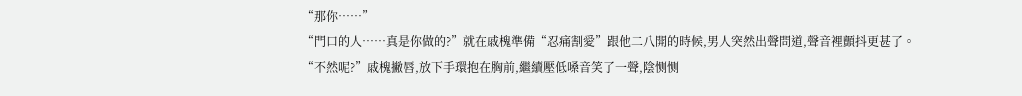“那你……”
“門口的人……真是你做的?”就在戚槐準備“忍痛割愛”跟他二八開的時候,男人突然出聲問道,聲音裡顫抖更甚了。
“不然呢?”戚槐撇唇,放下手環抱在胸前,繼續壓低嗓音笑了一聲,陰恻恻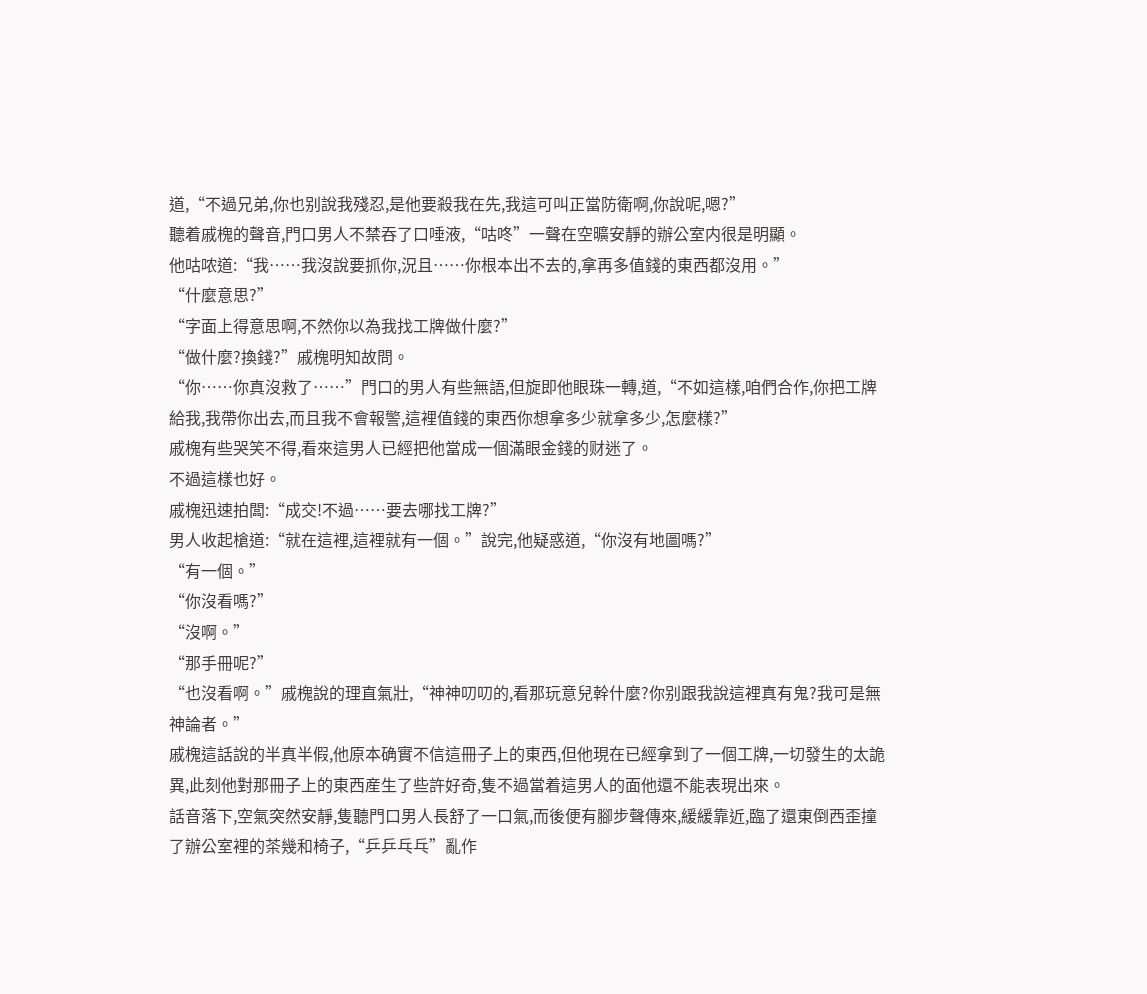道,“不過兄弟,你也别說我殘忍,是他要殺我在先,我這可叫正當防衛啊,你說呢,嗯?”
聽着戚槐的聲音,門口男人不禁吞了口唾液,“咕咚”一聲在空曠安靜的辦公室内很是明顯。
他咕哝道:“我……我沒說要抓你,況且……你根本出不去的,拿再多值錢的東西都沒用。”
“什麼意思?”
“字面上得意思啊,不然你以為我找工牌做什麼?”
“做什麼?換錢?”戚槐明知故問。
“你……你真沒救了……”門口的男人有些無語,但旋即他眼珠一轉,道,“不如這樣,咱們合作,你把工牌給我,我帶你出去,而且我不會報警,這裡值錢的東西你想拿多少就拿多少,怎麼樣?”
戚槐有些哭笑不得,看來這男人已經把他當成一個滿眼金錢的财迷了。
不過這樣也好。
戚槐迅速拍闆:“成交!不過……要去哪找工牌?”
男人收起槍道:“就在這裡,這裡就有一個。”說完,他疑惑道,“你沒有地圖嗎?”
“有一個。”
“你沒看嗎?”
“沒啊。”
“那手冊呢?”
“也沒看啊。”戚槐說的理直氣壯,“神神叨叨的,看那玩意兒幹什麼?你别跟我說這裡真有鬼?我可是無神論者。”
戚槐這話說的半真半假,他原本确實不信這冊子上的東西,但他現在已經拿到了一個工牌,一切發生的太詭異,此刻他對那冊子上的東西産生了些許好奇,隻不過當着這男人的面他還不能表現出來。
話音落下,空氣突然安靜,隻聽門口男人長舒了一口氣,而後便有腳步聲傳來,緩緩靠近,臨了還東倒西歪撞了辦公室裡的茶幾和椅子,“乒乒乓乓”亂作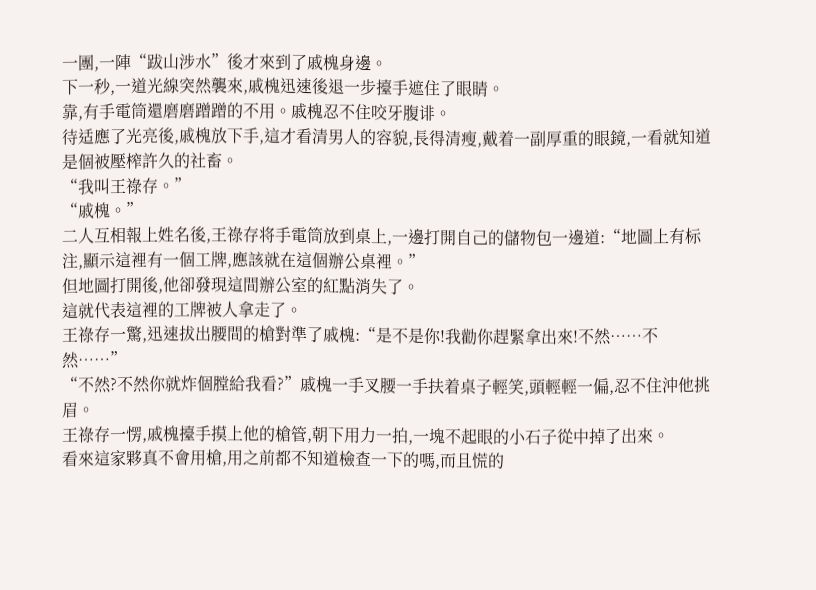一團,一陣“跋山涉水”後才來到了戚槐身邊。
下一秒,一道光線突然襲來,戚槐迅速後退一步擡手遮住了眼睛。
靠,有手電筒還磨磨蹭蹭的不用。戚槐忍不住咬牙腹诽。
待适應了光亮後,戚槐放下手,這才看清男人的容貌,長得清瘦,戴着一副厚重的眼鏡,一看就知道是個被壓榨許久的社畜。
“我叫王祿存。”
“戚槐。”
二人互相報上姓名後,王祿存将手電筒放到桌上,一邊打開自己的儲物包一邊道:“地圖上有标注,顯示這裡有一個工牌,應該就在這個辦公桌裡。”
但地圖打開後,他卻發現這間辦公室的紅點消失了。
這就代表這裡的工牌被人拿走了。
王祿存一驚,迅速拔出腰間的槍對準了戚槐:“是不是你!我勸你趕緊拿出來!不然……不然……”
“不然?不然你就炸個膛給我看?”戚槐一手叉腰一手扶着桌子輕笑,頭輕輕一偏,忍不住沖他挑眉。
王祿存一愣,戚槐擡手摸上他的槍管,朝下用力一拍,一塊不起眼的小石子從中掉了出來。
看來這家夥真不會用槍,用之前都不知道檢查一下的嗎,而且慌的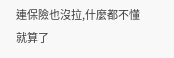連保險也沒拉,什麼都不懂就算了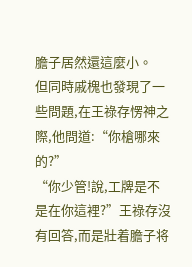膽子居然還這麼小。
但同時戚槐也發現了一些問題,在王祿存愣神之際,他問道:“你槍哪來的?”
“你少管!說,工牌是不是在你這裡?”王祿存沒有回答,而是壯着膽子将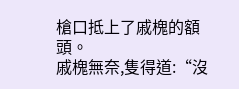槍口抵上了戚槐的額頭。
戚槐無奈,隻得道:“沒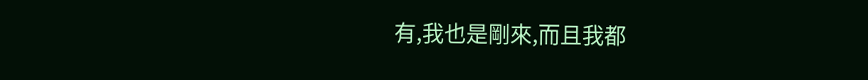有,我也是剛來,而且我都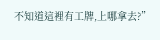不知道這裡有工牌,上哪拿去?”